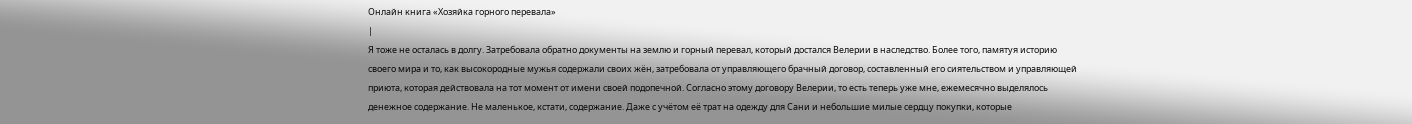Онлайн книга «Хозяйка горного перевала»
|
Я тоже не осталась в долгу. Затребовала обратно документы на землю и горный перевал, который достался Велерии в наследство. Более того, памятуя историю своего мира и то, как высокородные мужья содержали своих жён, затребовала от управляющего брачный договор, составленный его сиятельством и управляющей приюта, которая действовала на тот момент от имени своей подопечной. Согласно этому договору Велерии, то есть теперь уже мне, ежемесячно выделялось денежное содержание. Не маленькое, кстати, содержание. Даже с учётом её трат на одежду для Сани и небольшие милые сердцу покупки, которые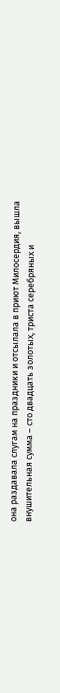она раздавала слугам на праздники и отсылала в приют Милосердия, вышла внушительная сумма – сто двадцать золотых, триста серебряных и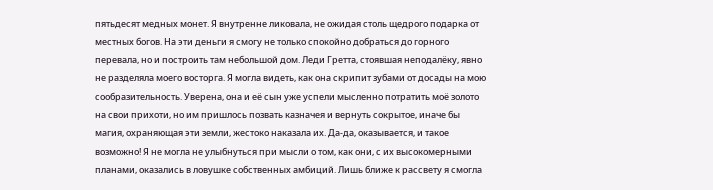пятьдесят медных монет. Я внутренне ликовала, не ожидая столь щедрого подарка от местных богов. На эти деньги я смогу не только спокойно добраться до горного перевала, но и построить там небольшой дом. Леди Гретта, стоявшая неподалёку, явно не разделяла моего восторга. Я могла видеть, как она скрипит зубами от досады на мою сообразительность. Уверена, она и её сын уже успели мысленно потратить моё золото на свои прихоти, но им пришлось позвать казначея и вернуть сокрытое, иначе бы магия, охраняющая эти земли, жестоко наказала их. Да-да, оказывается, и такое возможно! Я не могла не улыбнуться при мысли о том, как они, с их высокомерными планами, оказались в ловушке собственных амбиций. Лишь ближе к рассвету я смогла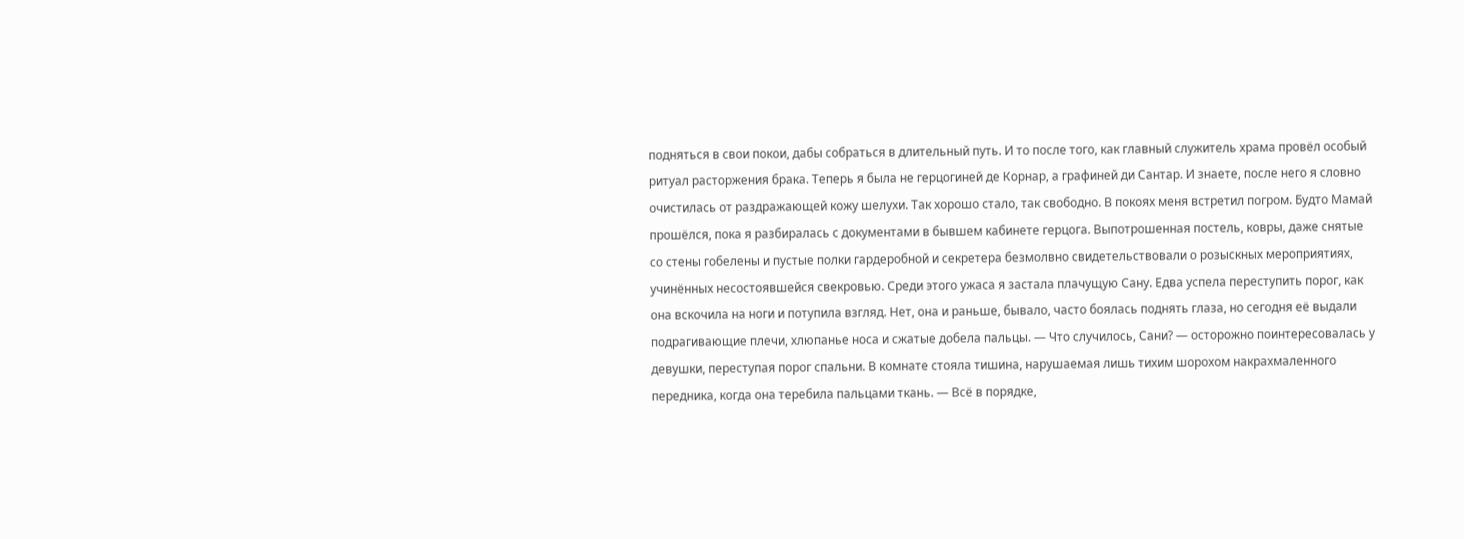подняться в свои покои, дабы собраться в длительный путь. И то после того, как главный служитель храма провёл особый ритуал расторжения брака. Теперь я была не герцогиней де Корнар, а графиней ди Сантар. И знаете, после него я словно очистилась от раздражающей кожу шелухи. Так хорошо стало, так свободно. В покоях меня встретил погром. Будто Мамай прошёлся, пока я разбиралась с документами в бывшем кабинете герцога. Выпотрошенная постель, ковры, даже снятые со стены гобелены и пустые полки гардеробной и секретера безмолвно свидетельствовали о розыскных мероприятиях, учинённых несостоявшейся свекровью. Среди этого ужаса я застала плачущую Сану. Едва успела переступить порог, как она вскочила на ноги и потупила взгляд. Нет, она и раньше, бывало, часто боялась поднять глаза, но сегодня её выдали подрагивающие плечи, хлюпанье носа и сжатые добела пальцы. — Что случилось, Сани? — осторожно поинтересовалась у девушки, переступая порог спальни. В комнате стояла тишина, нарушаемая лишь тихим шорохом накрахмаленного передника, когда она теребила пальцами ткань. — Всё в порядке,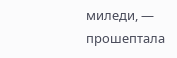миледи, — прошептала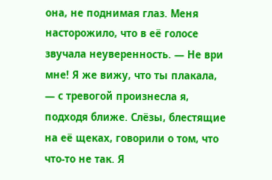она, не поднимая глаз. Меня насторожило, что в её голосе звучала неуверенность. — Не ври мне! Я же вижу, что ты плакала, — с тревогой произнесла я, подходя ближе. Слёзы, блестящие на её щеках, говорили о том, что что-то не так. Я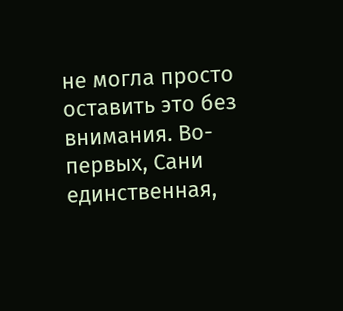не могла просто оставить это без внимания. Во-первых, Сани единственная,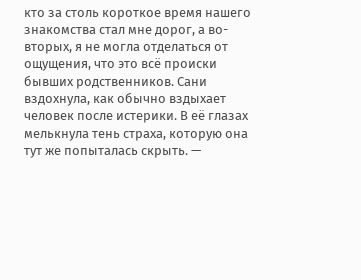кто за столь короткое время нашего знакомства стал мне дорог, а во-вторых, я не могла отделаться от ощущения, что это всё происки бывших родственников. Сани вздохнула, как обычно вздыхает человек после истерики. В её глазах мелькнула тень страха, которую она тут же попыталась скрыть. —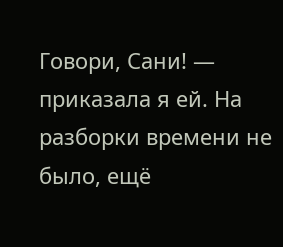Говори, Сани! — приказала я ей. На разборки времени не было, ещё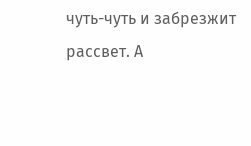чуть-чуть и забрезжит рассвет. А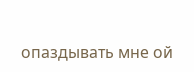опаздывать мне ой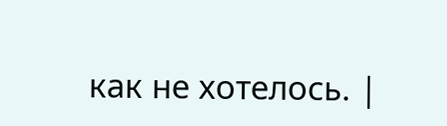как не хотелось. |